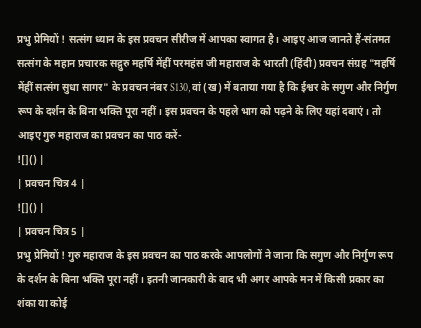प्रभु प्रेमियों ! सत्संग ध्यान के इस प्रवचन सीरीज में आपका स्वागत है। आइए आज जानते हैं-संतमत सत्संग के महान प्रचारक सद्गुरु महर्षि मेंहीं परमहंस जी महाराज के भारती (हिंदी) प्रवचन संग्रह "महर्षि मेंहीं सत्संग सुधा सागर" के प्रवचन नंबर S130, वां (ख) में बताया गया है कि ईश्वर के सगुण और निर्गुण रूप के दर्शन के बिना भक्ति पूरा नहीं। इस प्रवचन के पहले भाग को पढ़ने के लिए यहां दबाएं। तो आइए गुरु महाराज का प्रवचन का पाठ करें-
![]() |
| प्रवचन चित्र 4 |
![]() |
| प्रवचन चित्र 5 |
प्रभु प्रेमियों ! गुरु महाराज के इस प्रवचन का पाठ करके आपलोगों ने जाना कि सगुण और निर्गुण रूप के दर्शन के बिना भक्ति पूरा नहीं । इतनी जानकारी के बाद भी अगर आपके मन में किसी प्रकार का शंका या कोई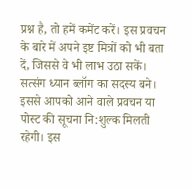प्रश्न है, तो हमें कमेंट करें। इस प्रवचन के बारे में अपने इष्ट मित्रों को भी बता दें, जिससे वे भी लाभ उठा सकें। सत्संग ध्यान ब्लॉग का सदस्य बने। इससे आपको आने वाले प्रवचन या पोस्ट की सूचना नि:शुल्क मिलती रहेगी। इस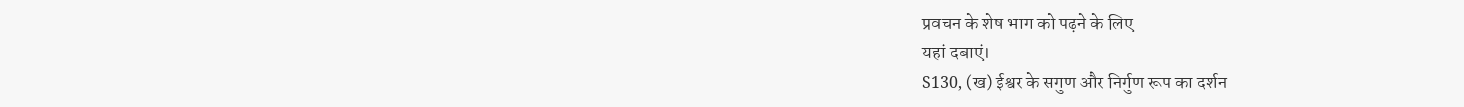प्रवचन के शेष भाग को पढ़ने के लिए
यहां दबाएं।
S130, (ख) ईश्वर के सगुण और निर्गुण रूप का दर्शन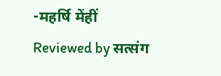-महर्षि मेंहीं
Reviewed by सत्संग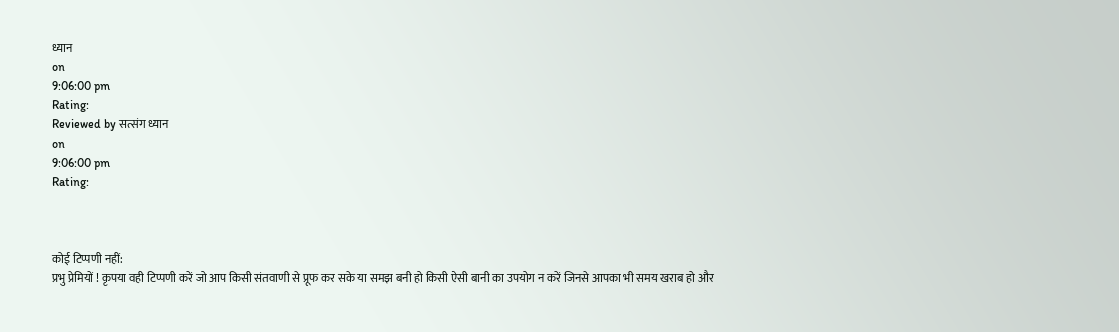ध्यान
on
9:06:00 pm
Rating:
Reviewed by सत्संग ध्यान
on
9:06:00 pm
Rating:



कोई टिप्पणी नहीं:
प्रभु प्रेमियों ! कृपया वही टिप्पणी करें जो आप किसी संतवाणी से प्रूफ कर सके या समझ बनी हो किसी ऐसी बानी का उपयोग न करें जिनसे आपका भी समय खराब हो और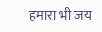हमारा भी जय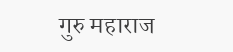गुरु महाराज